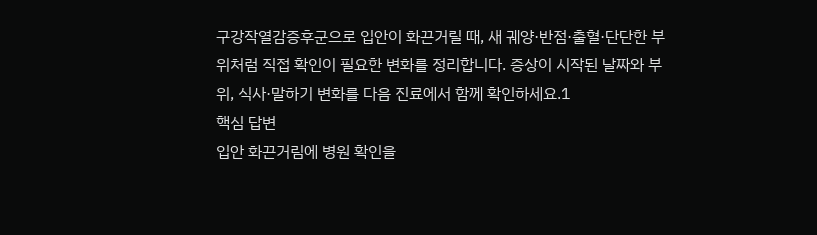구강작열감증후군으로 입안이 화끈거릴 때, 새 궤양·반점·출혈·단단한 부위처럼 직접 확인이 필요한 변화를 정리합니다. 증상이 시작된 날짜와 부위, 식사·말하기 변화를 다음 진료에서 함께 확인하세요.1
핵심 답변
입안 화끈거림에 병원 확인을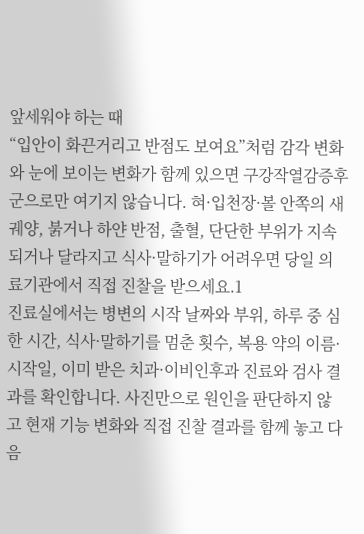앞세워야 하는 때
“입안이 화끈거리고 반점도 보여요”처럼 감각 변화와 눈에 보이는 변화가 함께 있으면 구강작열감증후군으로만 여기지 않습니다. 혀·입천장·볼 안쪽의 새 궤양, 붉거나 하얀 반점, 출혈, 단단한 부위가 지속되거나 달라지고 식사·말하기가 어려우면 당일 의료기관에서 직접 진찰을 받으세요.1
진료실에서는 병변의 시작 날짜와 부위, 하루 중 심한 시간, 식사·말하기를 멈춘 횟수, 복용 약의 이름·시작일, 이미 받은 치과·이비인후과 진료와 검사 결과를 확인합니다. 사진만으로 원인을 판단하지 않고 현재 기능 변화와 직접 진찰 결과를 함께 놓고 다음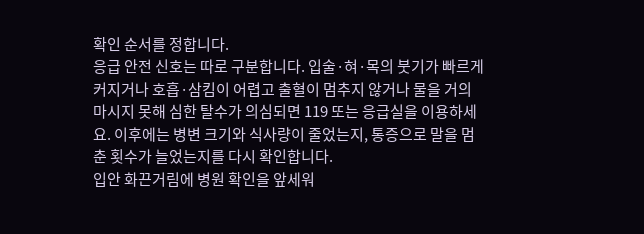확인 순서를 정합니다.
응급 안전 신호는 따로 구분합니다. 입술·혀·목의 붓기가 빠르게 커지거나 호흡·삼킴이 어렵고 출혈이 멈추지 않거나 물을 거의 마시지 못해 심한 탈수가 의심되면 119 또는 응급실을 이용하세요. 이후에는 병변 크기와 식사량이 줄었는지, 통증으로 말을 멈춘 횟수가 늘었는지를 다시 확인합니다.
입안 화끈거림에 병원 확인을 앞세워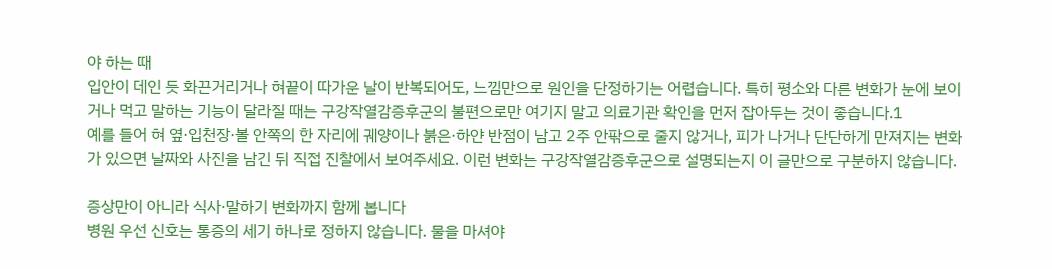야 하는 때
입안이 데인 듯 화끈거리거나 혀끝이 따가운 날이 반복되어도, 느낌만으로 원인을 단정하기는 어렵습니다. 특히 평소와 다른 변화가 눈에 보이거나 먹고 말하는 기능이 달라질 때는 구강작열감증후군의 불편으로만 여기지 말고 의료기관 확인을 먼저 잡아두는 것이 좋습니다.1
예를 들어 혀 옆·입천장·볼 안쪽의 한 자리에 궤양이나 붉은·하얀 반점이 남고 2주 안팎으로 줄지 않거나, 피가 나거나 단단하게 만져지는 변화가 있으면 날짜와 사진을 남긴 뒤 직접 진찰에서 보여주세요. 이런 변화는 구강작열감증후군으로 설명되는지 이 글만으로 구분하지 않습니다.

증상만이 아니라 식사·말하기 변화까지 함께 봅니다
병원 우선 신호는 통증의 세기 하나로 정하지 않습니다. 물을 마셔야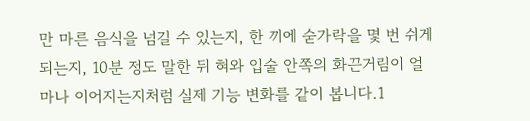만 마른 음식을 넘길 수 있는지, 한 끼에 숟가락을 몇 번 쉬게 되는지, 10분 정도 말한 뒤 혀와 입술 안쪽의 화끈거림이 얼마나 이어지는지처럼 실제 기능 변화를 같이 봅니다.1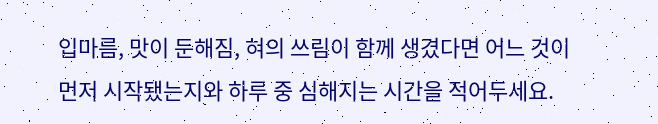입마름, 맛이 둔해짐, 혀의 쓰림이 함께 생겼다면 어느 것이 먼저 시작됐는지와 하루 중 심해지는 시간을 적어두세요.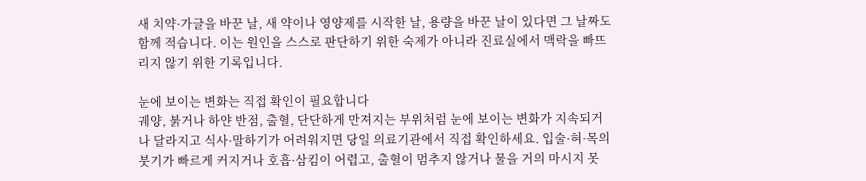새 치약·가글을 바꾼 날, 새 약이나 영양제를 시작한 날, 용량을 바꾼 날이 있다면 그 날짜도 함께 적습니다. 이는 원인을 스스로 판단하기 위한 숙제가 아니라 진료실에서 맥락을 빠뜨리지 않기 위한 기록입니다.

눈에 보이는 변화는 직접 확인이 필요합니다
궤양, 붉거나 하얀 반점, 출혈, 단단하게 만져지는 부위처럼 눈에 보이는 변화가 지속되거나 달라지고 식사·말하기가 어려워지면 당일 의료기관에서 직접 확인하세요. 입술·혀·목의 붓기가 빠르게 커지거나 호흡·삼킴이 어렵고, 출혈이 멈추지 않거나 물을 거의 마시지 못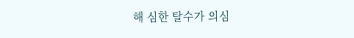해 심한 탈수가 의심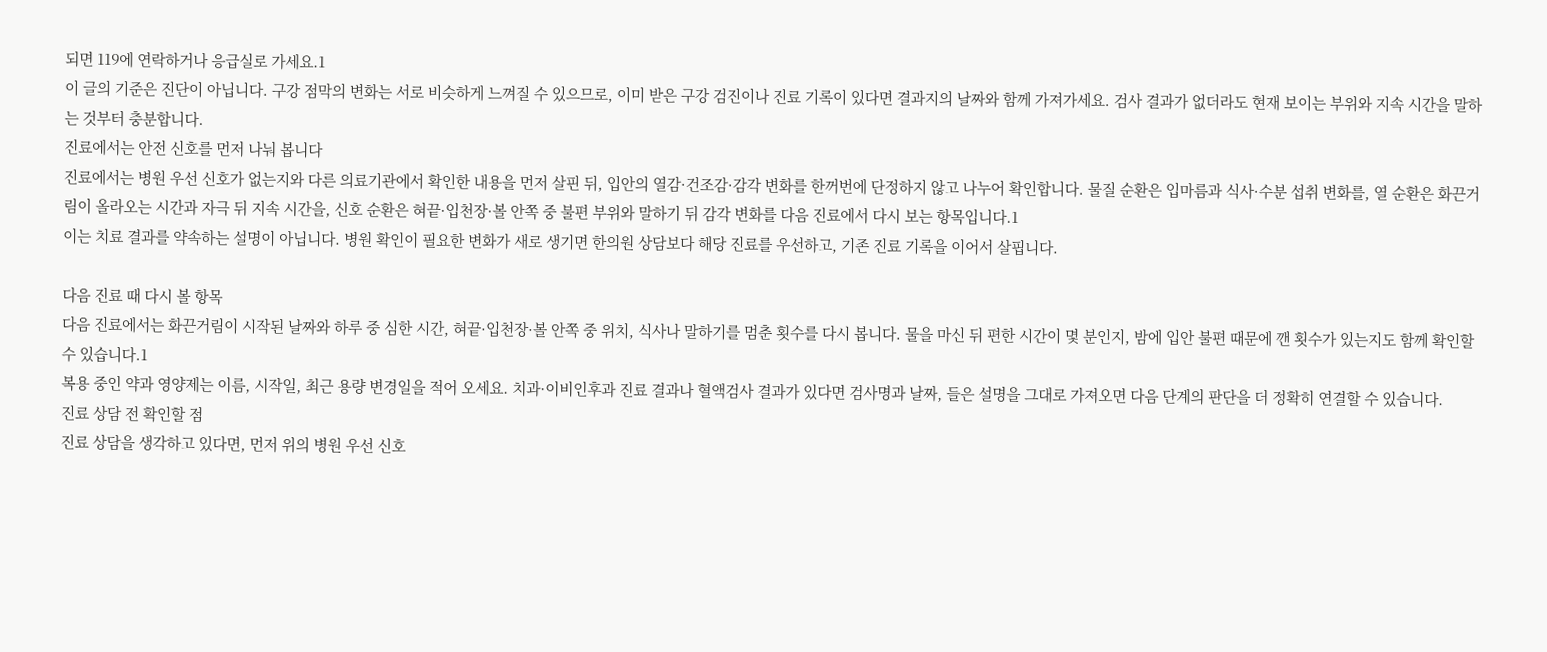되면 119에 연락하거나 응급실로 가세요.1
이 글의 기준은 진단이 아닙니다. 구강 점막의 변화는 서로 비슷하게 느껴질 수 있으므로, 이미 받은 구강 검진이나 진료 기록이 있다면 결과지의 날짜와 함께 가져가세요. 검사 결과가 없더라도 현재 보이는 부위와 지속 시간을 말하는 것부터 충분합니다.
진료에서는 안전 신호를 먼저 나눠 봅니다
진료에서는 병원 우선 신호가 없는지와 다른 의료기관에서 확인한 내용을 먼저 살핀 뒤, 입안의 열감·건조감·감각 변화를 한꺼번에 단정하지 않고 나누어 확인합니다. 물질 순환은 입마름과 식사·수분 섭취 변화를, 열 순환은 화끈거림이 올라오는 시간과 자극 뒤 지속 시간을, 신호 순환은 혀끝·입천장·볼 안쪽 중 불편 부위와 말하기 뒤 감각 변화를 다음 진료에서 다시 보는 항목입니다.1
이는 치료 결과를 약속하는 설명이 아닙니다. 병원 확인이 필요한 변화가 새로 생기면 한의원 상담보다 해당 진료를 우선하고, 기존 진료 기록을 이어서 살핍니다.

다음 진료 때 다시 볼 항목
다음 진료에서는 화끈거림이 시작된 날짜와 하루 중 심한 시간, 혀끝·입천장·볼 안쪽 중 위치, 식사나 말하기를 멈춘 횟수를 다시 봅니다. 물을 마신 뒤 편한 시간이 몇 분인지, 밤에 입안 불편 때문에 깬 횟수가 있는지도 함께 확인할 수 있습니다.1
복용 중인 약과 영양제는 이름, 시작일, 최근 용량 변경일을 적어 오세요. 치과·이비인후과 진료 결과나 혈액검사 결과가 있다면 검사명과 날짜, 들은 설명을 그대로 가져오면 다음 단계의 판단을 더 정확히 연결할 수 있습니다.
진료 상담 전 확인할 점
진료 상담을 생각하고 있다면, 먼저 위의 병원 우선 신호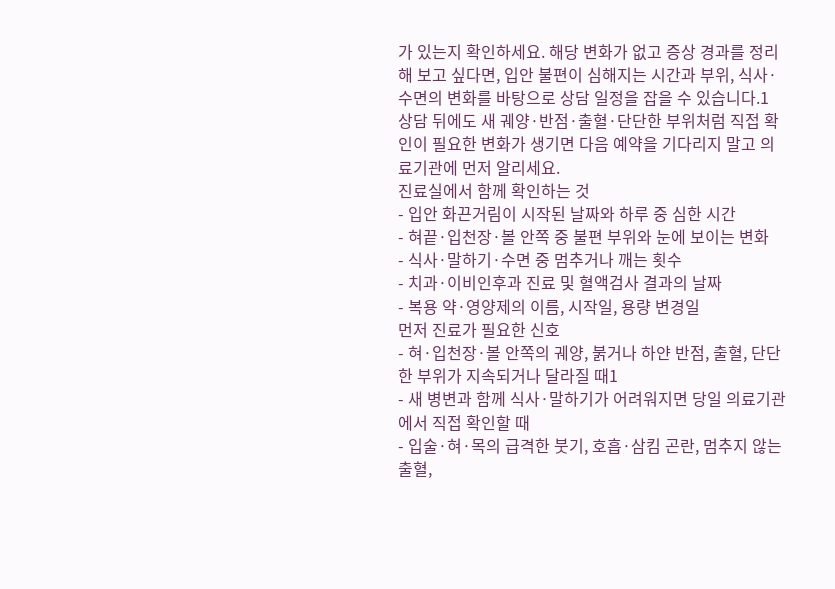가 있는지 확인하세요. 해당 변화가 없고 증상 경과를 정리해 보고 싶다면, 입안 불편이 심해지는 시간과 부위, 식사·수면의 변화를 바탕으로 상담 일정을 잡을 수 있습니다.1
상담 뒤에도 새 궤양·반점·출혈·단단한 부위처럼 직접 확인이 필요한 변화가 생기면 다음 예약을 기다리지 말고 의료기관에 먼저 알리세요.
진료실에서 함께 확인하는 것
- 입안 화끈거림이 시작된 날짜와 하루 중 심한 시간
- 혀끝·입천장·볼 안쪽 중 불편 부위와 눈에 보이는 변화
- 식사·말하기·수면 중 멈추거나 깨는 횟수
- 치과·이비인후과 진료 및 혈액검사 결과의 날짜
- 복용 약·영양제의 이름, 시작일, 용량 변경일
먼저 진료가 필요한 신호
- 혀·입천장·볼 안쪽의 궤양, 붉거나 하얀 반점, 출혈, 단단한 부위가 지속되거나 달라질 때1
- 새 병변과 함께 식사·말하기가 어려워지면 당일 의료기관에서 직접 확인할 때
- 입술·혀·목의 급격한 붓기, 호흡·삼킴 곤란, 멈추지 않는 출혈,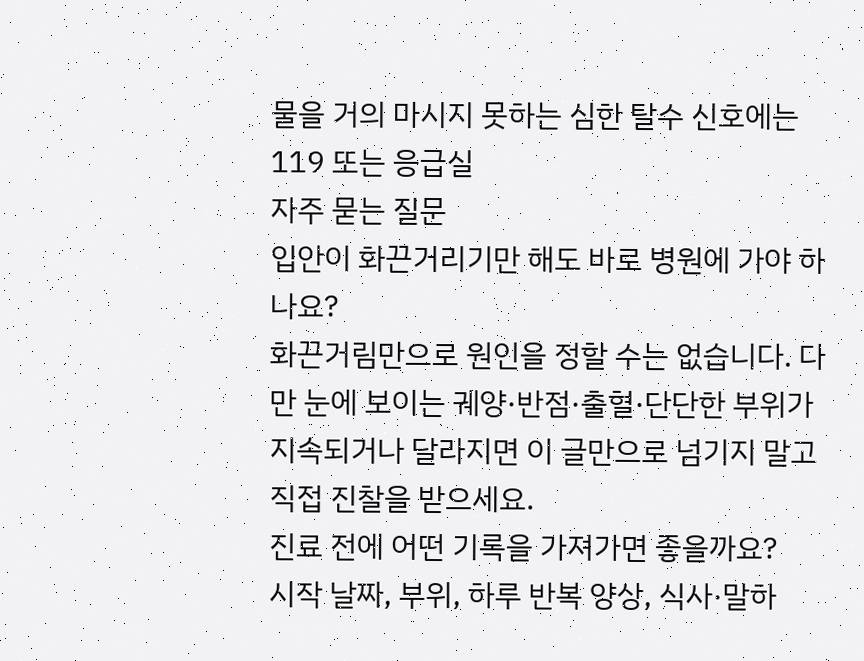물을 거의 마시지 못하는 심한 탈수 신호에는 119 또는 응급실
자주 묻는 질문
입안이 화끈거리기만 해도 바로 병원에 가야 하나요?
화끈거림만으로 원인을 정할 수는 없습니다. 다만 눈에 보이는 궤양·반점·출혈·단단한 부위가 지속되거나 달라지면 이 글만으로 넘기지 말고 직접 진찰을 받으세요.
진료 전에 어떤 기록을 가져가면 좋을까요?
시작 날짜, 부위, 하루 반복 양상, 식사·말하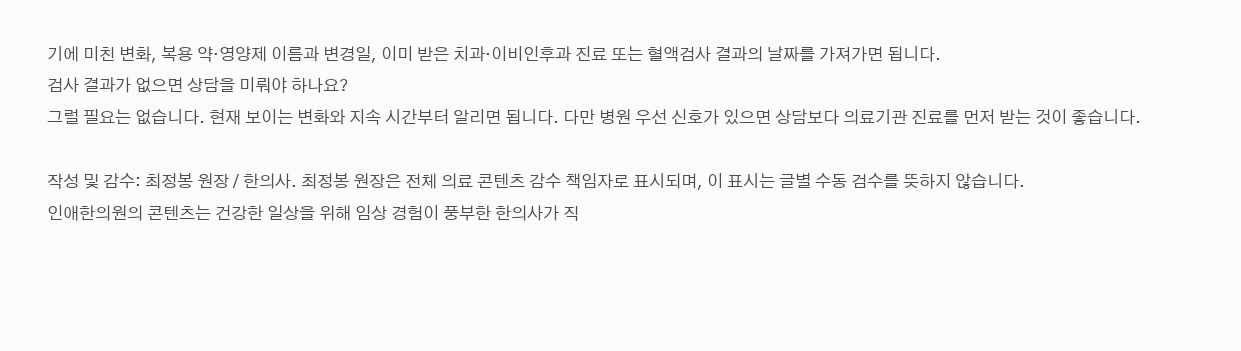기에 미친 변화, 복용 약·영양제 이름과 변경일, 이미 받은 치과·이비인후과 진료 또는 혈액검사 결과의 날짜를 가져가면 됩니다.
검사 결과가 없으면 상담을 미뤄야 하나요?
그럴 필요는 없습니다. 현재 보이는 변화와 지속 시간부터 알리면 됩니다. 다만 병원 우선 신호가 있으면 상담보다 의료기관 진료를 먼저 받는 것이 좋습니다.

작성 및 감수: 최정봉 원장 / 한의사. 최정봉 원장은 전체 의료 콘텐츠 감수 책임자로 표시되며, 이 표시는 글별 수동 검수를 뜻하지 않습니다.
인애한의원의 콘텐츠는 건강한 일상을 위해 임상 경험이 풍부한 한의사가 직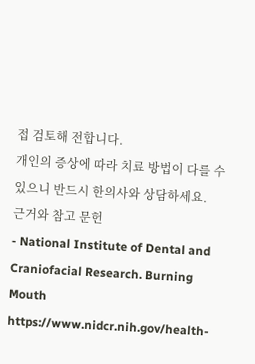접 검토해 전합니다.
개인의 증상에 따라 치료 방법이 다를 수 있으니 반드시 한의사와 상담하세요.
근거와 참고 문헌
- National Institute of Dental and Craniofacial Research. Burning Mouth https://www.nidcr.nih.gov/health-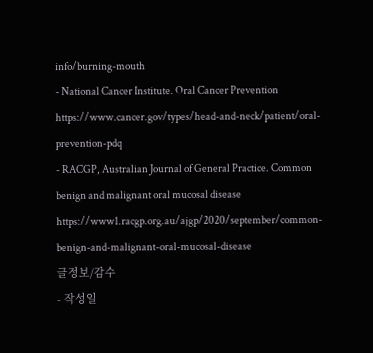info/burning-mouth
- National Cancer Institute. Oral Cancer Prevention https://www.cancer.gov/types/head-and-neck/patient/oral-prevention-pdq
- RACGP, Australian Journal of General Practice. Common benign and malignant oral mucosal disease https://www1.racgp.org.au/ajgp/2020/september/common-benign-and-malignant-oral-mucosal-disease
글정보/감수
- 작성일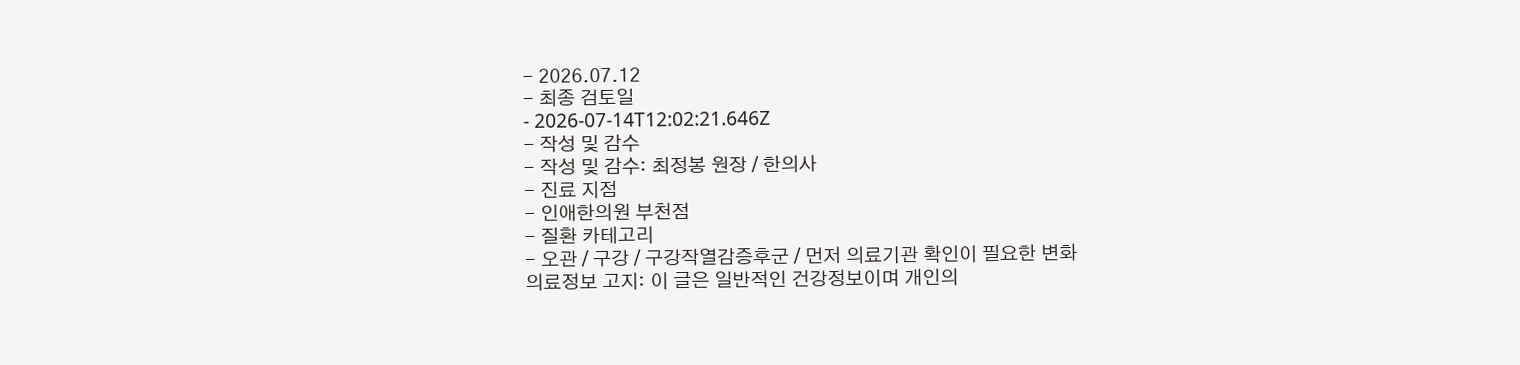- 2026.07.12
- 최종 검토일
- 2026-07-14T12:02:21.646Z
- 작성 및 감수
- 작성 및 감수: 최정봉 원장 / 한의사
- 진료 지점
- 인애한의원 부천점
- 질환 카테고리
- 오관 / 구강 / 구강작열감증후군 / 먼저 의료기관 확인이 필요한 변화
의료정보 고지: 이 글은 일반적인 건강정보이며 개인의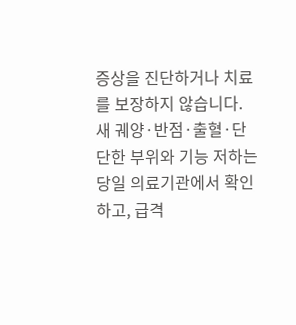증상을 진단하거나 치료를 보장하지 않습니다. 새 궤양·반점·출혈·단단한 부위와 기능 저하는 당일 의료기관에서 확인하고, 급격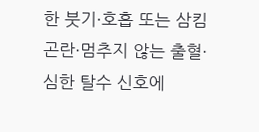한 붓기·호흡 또는 삼킴 곤란·멈추지 않는 출혈·심한 탈수 신호에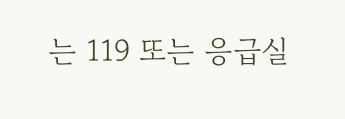는 119 또는 응급실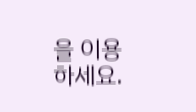을 이용하세요.